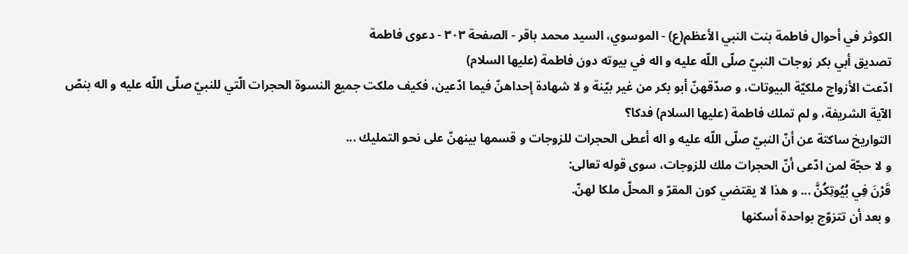الكوثر في أحوال فاطمة بنت النبي الأعظم(ع) - الموسوي، السيد محمد باقر - الصفحة ٣٠٣ - دعوى فاطمة
تصديق أبي بكر زوجات النبيّ صلّى اللّه عليه و اله في بيوته دون فاطمة (عليها السلام)
ادّعت الأزواج ملكيّة البيوتات، و صدّقهنّ أبو بكر من غير بيّنة و لا شهادة إحداهنّ فيما ادّعين، فكيف ملكت جميع النسوة الحجرات الّتي للنبيّ صلّى اللّه عليه و اله بنصّ الآية الشريفة، و لم تملك فاطمة (عليها السلام) فدكا؟
التواريخ ساكتة عن أنّ النبيّ صلّى اللّه عليه و اله أعطى الحجرات للزوجات و قسمها بينهنّ على نحو التمليك ...
و لا حجّة لمن ادّعى أنّ الحجرات ملك للزوجات، سوى قوله تعالى:
قَرْنَ فِي بُيُوتِكُنَّ ... و هذا لا يقتضي كون المقرّ و المحلّ ملكا لهنّ.
و بعد أن تتزوّج بواحدة أسكنها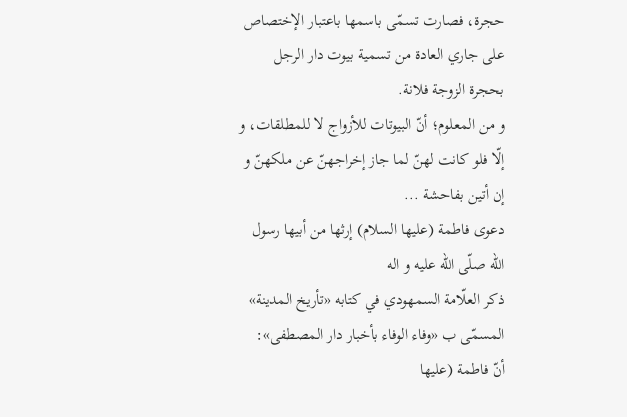حجرة، فصارت تسمّى باسمها باعتبار الإختصاص على جاري العادة من تسمية بيوت دار الرجل بحجرة الزوجة فلانة.
و من المعلوم؛ أنّ البيوتات للأزواج لا للمطلقات، و إلّا فلو كانت لهنّ لما جاز إخراجهنّ عن ملكهنّ و إن أتين بفاحشة ...
دعوى فاطمة (عليها السلام) إرثها من أبيها رسول اللّه صلّى اللّه عليه و اله
ذكر العلّامة السمهودي في كتابه «تأريخ المدينة» المسمّى ب «وفاء الوفاء بأخبار دار المصطفى»:
أنّ فاطمة (عليها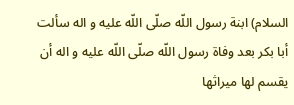السلام) ابنة رسول اللّه صلّى اللّه عليه و اله سألت أبا بكر بعد وفاة رسول اللّه صلّى اللّه عليه و اله أن يقسم لها ميراثها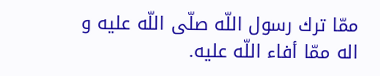ممّا ترك رسول اللّه صلّى اللّه عليه و اله ممّا أفاء اللّه عليه.